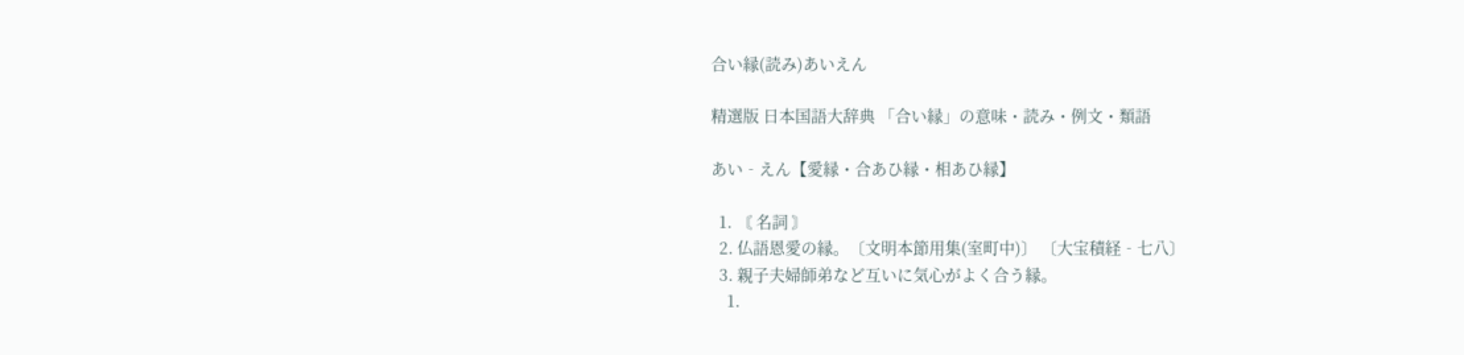合い縁(読み)あいえん

精選版 日本国語大辞典 「合い縁」の意味・読み・例文・類語

あい‐えん【愛縁・合あひ縁・相あひ縁】

  1. 〘 名詞 〙
  2. 仏語恩愛の縁。〔文明本節用集(室町中)〕 〔大宝積経‐七八〕
  3. 親子夫婦師弟など互いに気心がよく合う縁。
    1.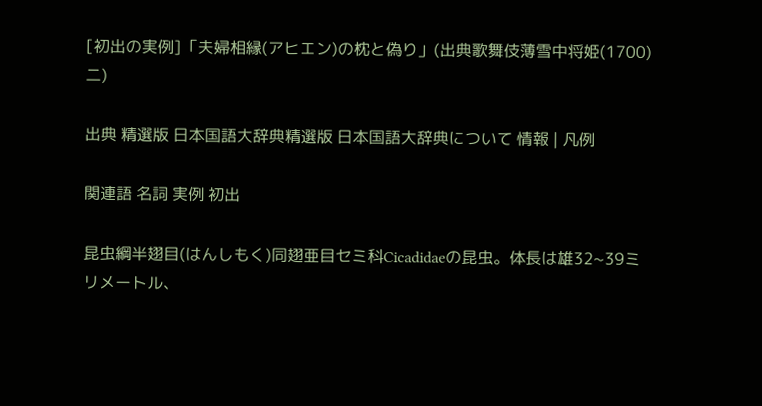[初出の実例]「夫婦相縁(アヒエン)の枕と偽り」(出典歌舞伎薄雪中将姫(1700)二)

出典 精選版 日本国語大辞典精選版 日本国語大辞典について 情報 | 凡例

関連語 名詞 実例 初出

昆虫綱半翅目(はんしもく)同翅亜目セミ科Cicadidaeの昆虫。体長は雄32~39ミリメートル、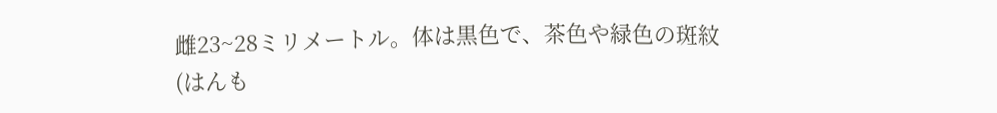雌23~28ミリメートル。体は黒色で、茶色や緑色の斑紋(はんも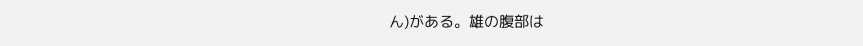ん)がある。雄の腹部は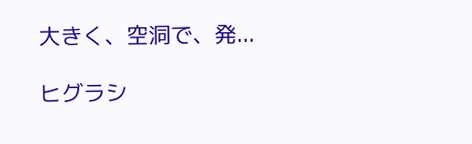大きく、空洞で、発...

ヒグラシ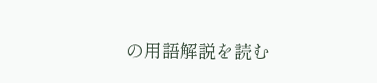の用語解説を読む